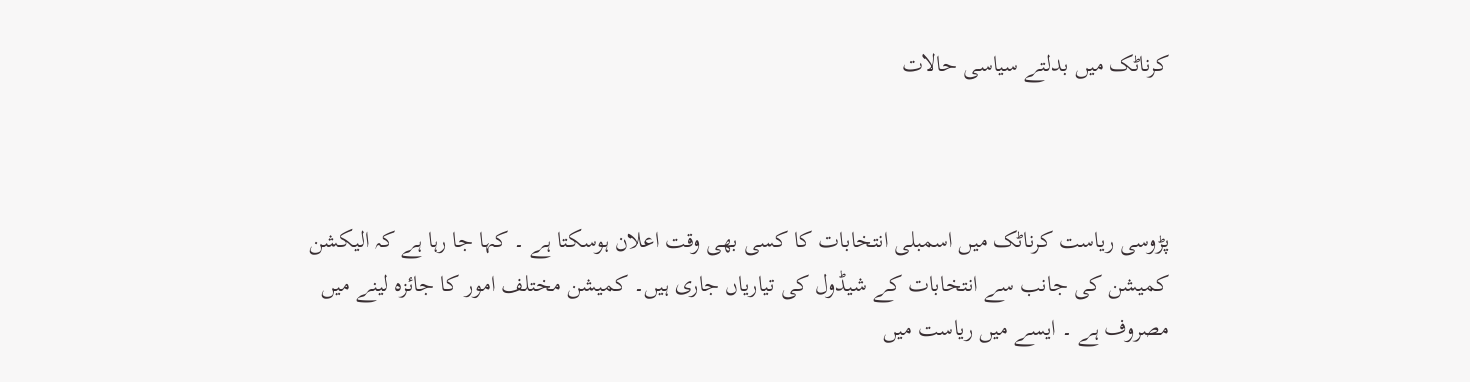کرناٹک میں بدلتے سیاسی حالات



پڑوسی ریاست کرناٹک میں اسمبلی انتخابات کا کسی بھی وقت اعلان ہوسکتا ہے ۔ کہا جا رہا ہے کہ الیکشن کمیشن کی جانب سے انتخابات کے شیڈول کی تیاریاں جاری ہیں۔ کمیشن مختلف امور کا جائزہ لینے میں مصروف ہے ۔ ایسے میں ریاست میں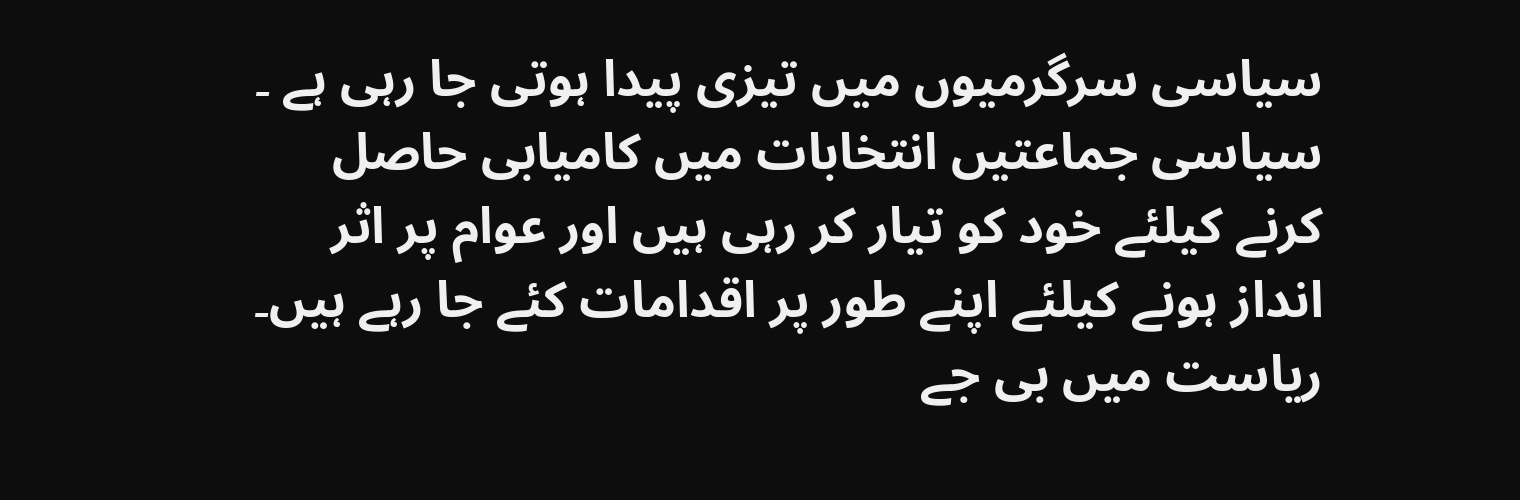سیاسی سرگرمیوں میں تیزی پیدا ہوتی جا رہی ہے ۔ سیاسی جماعتیں انتخابات میں کامیابی حاصل کرنے کیلئے خود کو تیار کر رہی ہیں اور عوام پر اثر انداز ہونے کیلئے اپنے طور پر اقدامات کئے جا رہے ہیں۔ ریاست میں بی جے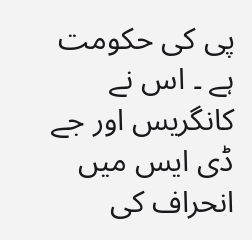پی کی حکومت ہے ۔ اس نے کانگریس اور جے ڈی ایس میں انحراف کی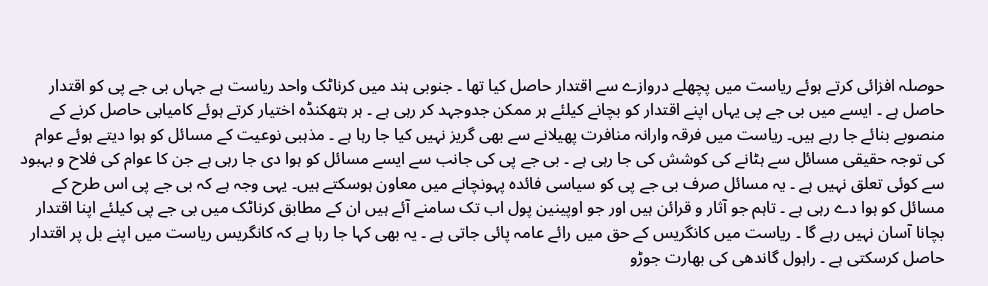حوصلہ افزائی کرتے ہوئے ریاست میں پچھلے دروازے سے اقتدار حاصل کیا تھا ۔ جنوبی ہند میں کرناٹک واحد ریاست ہے جہاں بی جے پی کو اقتدار حاصل ہے ۔ ایسے میں بی جے پی یہاں اپنے اقتدار کو بچانے کیلئے ہر ممکن جدوجہد کر رہی ہے ۔ ہر ہتھکنڈہ اختیار کرتے ہوئے کامیابی حاصل کرنے کے منصوبے بنائے جا رہے ہیں۔ ریاست میں فرقہ وارانہ منافرت پھیلانے سے بھی گریز نہیں کیا جا رہا ہے ۔ مذہبی نوعیت کے مسائل کو ہوا دیتے ہوئے عوام کی توجہ حقیقی مسائل سے ہٹانے کی کوشش کی جا رہی ہے ۔ بی جے پی کی جانب سے ایسے مسائل کو ہوا دی جا رہی ہے جن کا عوام کی فلاح و بہبود سے کوئی تعلق نہیں ہے ۔ یہ مسائل صرف بی جے پی کو سیاسی فائدہ پہونچانے میں معاون ہوسکتے ہیں۔ یہی وجہ ہے کہ بی جے پی اس طرح کے مسائل کو ہوا دے رہی ہے ۔ تاہم جو آثار و قرائن ہیں اور جو اوپینین پول اب تک سامنے آئے ہیں ان کے مطابق کرناٹک میں بی جے پی کیلئے اپنا اقتدار بچانا آسان نہیں رہے گا ۔ ریاست میں کانگریس کے حق میں رائے عامہ پائی جاتی ہے ۔ یہ بھی کہا جا رہا ہے کہ کانگریس ریاست میں اپنے بل پر اقتدار حاصل کرسکتی ہے ۔ راہول گاندھی کی بھارت جوڑو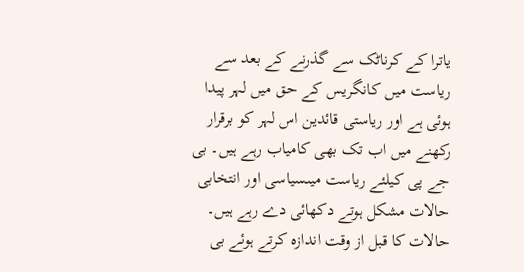یاترا کے کرناٹک سے گذرنے کے بعد سے ریاست میں کانگریس کے حق میں لہر پیدا ہوئی ہے اور ریاستی قائدین اس لہر کو برقرار رکھنے میں اب تک بھی کامیاب رہے ہیں۔ بی جے پی کیلئے ریاست میںسیاسی اور انتخابی حالات مشکل ہوتے دکھائی دے رہے ہیں۔
حالات کا قبل از وقت اندازہ کرتے ہوئے بی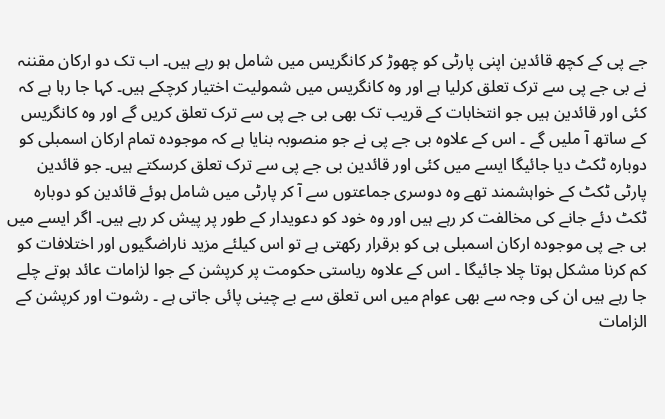جے پی کے کچھ قائدین اپنی پارٹی کو چھوڑ کر کانگریس میں شامل ہو رہے ہیں۔ اب تک دو ارکان مقننہ نے بی جے پی سے ترک تعلق کرلیا ہے اور وہ کانگریس میں شمولیت اختیار کرچکے ہیں۔ کہا جا رہا ہے کہ کئی اور قائدین ہیں جو انتخابات کے قریب تک بھی بی جے پی سے ترک تعلق کریں گے اور وہ کانگریس کے ساتھ آ ملیں گے ۔ اس کے علاوہ بی جے پی نے جو منصوبہ بنایا ہے کہ موجودہ تمام ارکان اسمبلی کو دوبارہ ٹکٹ دیا جائیگا ایسے میں کئی اور قائدین بی جے پی سے ترک تعلق کرسکتے ہیں۔ جو قائدین پارٹی ٹکٹ کے خواہشمند تھے وہ دوسری جماعتوں سے آ کر پارٹی میں شامل ہوئے قائدین کو دوبارہ ٹکٹ دئے جانے کی مخالفت کر رہے ہیں اور وہ خود کو دعویدار کے طور پر پیش کر رہے ہیں۔ اگر ایسے میں بی جے پی موجودہ ارکان اسمبلی ہی کو برقرار رکھتی ہے تو اس کیلئے مزید ناراضگیوں اور اختلافات کو کم کرنا مشکل ہوتا چلا جائیگا ۔ اس کے علاوہ ریاستی حکومت پر کرپشن کے جوا لزامات عائد ہوتے چلے جا رہے ہیں ان کی وجہ سے بھی عوام میں اس تعلق سے بے چینی پائی جاتی ہے ۔ رشوت اور کرپشن کے الزامات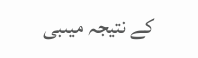کے نتیجہ میںبی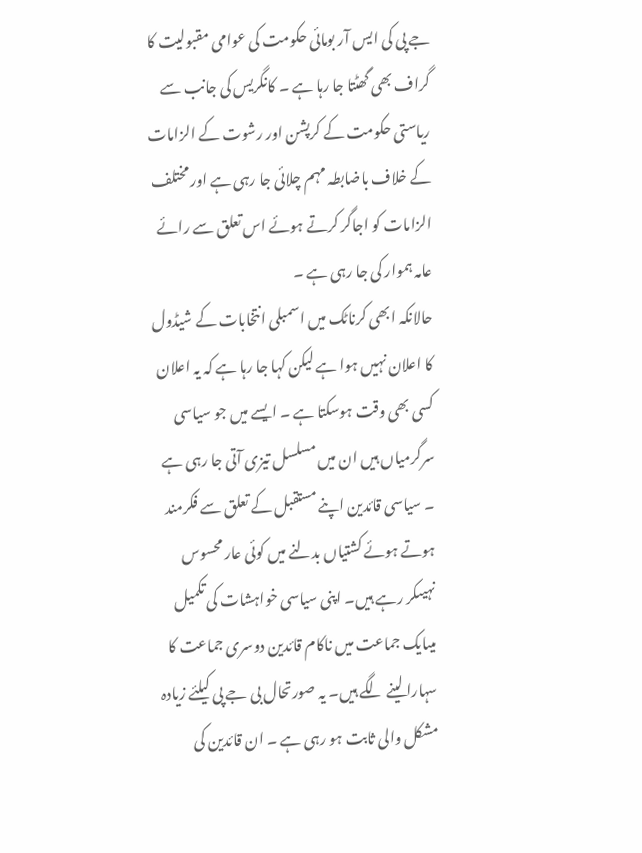جے پی کی ایس آر بومائی حکومت کی عوامی مقبولیت کا گراف بھی گھٹتا جا رہا ہے ۔ کانگریس کی جانب سے ریاستی حکومت کے کرپشن اور رشوت کے الزامات کے خلاف باضابطہ مہم چلائی جا رہی ہے اور مختلف الزامات کو اجاگر کرتے ہوئے اس تعلق سے رائے عامہ ہموار کی جا رہی ہے ۔
حالانکہ ابھی کرناٹک میں اسمبلی انتخابات کے شیڈول کا اعلان نہیں ہوا ہے لیکن کہا جا رہا ہے کہ یہ اعلان کسی بھی وقت ہوسکتا ہے ۔ ایسے میں جو سیاسی سرگرمیاں ہیں ان میں مسلسل تیزی آتی جا رہی ہے ۔ سیاسی قائدین اپنے مستقبل کے تعلق سے فکرمند ہوتے ہوئے کشتیاں بدلنے میں کوئی عار محسوس نہیںکر رہے ہیں۔ اپنی سیاسی خواہشات کی تکمیل میںایک جماعت میں ناکام قائدین دوسری جماعت کا سہارا لینے لگے ہیں۔ یہ صورتحال بی جے پی کیلئے زیادہ مشکل والی ثابت ہو رہی ہے ۔ ان قائدین کی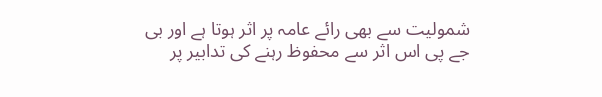شمولیت سے بھی رائے عامہ پر اثر ہوتا ہے اور بی جے پی اس اثر سے محفوظ رہنے کی تدابیر پر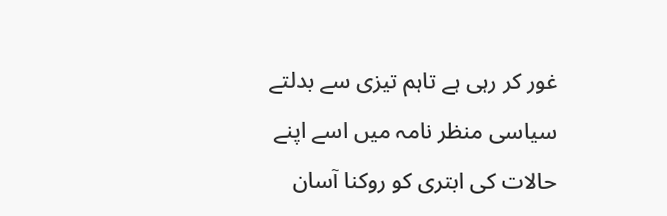غور کر رہی ہے تاہم تیزی سے بدلتے سیاسی منظر نامہ میں اسے اپنے حالات کی ابتری کو روکنا آسان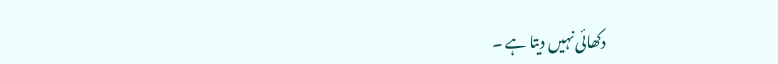دکھائی نہیں دیتا ہے ۔